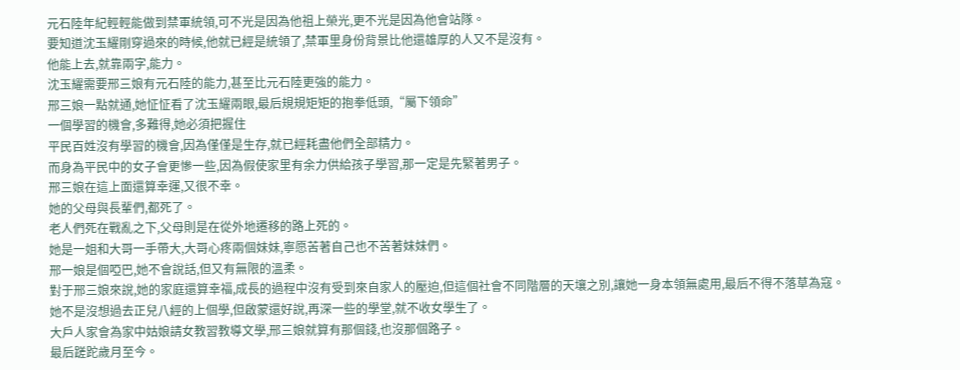元石陸年紀輕輕能做到禁軍統領,可不光是因為他祖上榮光,更不光是因為他會站隊。
要知道沈玉耀剛穿過來的時候,他就已經是統領了,禁軍里身份背景比他還雄厚的人又不是沒有。
他能上去,就靠兩字,能力。
沈玉耀需要邢三娘有元石陸的能力,甚至比元石陸更強的能力。
邢三娘一點就通,她怔怔看了沈玉耀兩眼,最后規規矩矩的抱拳低頭,“屬下領命”
一個學習的機會,多難得,她必須把握住
平民百姓沒有學習的機會,因為僅僅是生存,就已經耗盡他們全部精力。
而身為平民中的女子會更慘一些,因為假使家里有余力供給孩子學習,那一定是先緊著男子。
邢三娘在這上面還算幸運,又很不幸。
她的父母與長輩們,都死了。
老人們死在戰亂之下,父母則是在從外地遷移的路上死的。
她是一姐和大哥一手帶大,大哥心疼兩個妹妹,寧愿苦著自己也不苦著妹妹們。
邢一娘是個啞巴,她不會說話,但又有無限的溫柔。
對于邢三娘來說,她的家庭還算幸福,成長的過程中沒有受到來自家人的壓迫,但這個社會不同階層的天壤之別,讓她一身本領無處用,最后不得不落草為寇。
她不是沒想過去正兒八經的上個學,但啟蒙還好說,再深一些的學堂,就不收女學生了。
大戶人家會為家中姑娘請女教習教導文學,邢三娘就算有那個錢,也沒那個路子。
最后蹉跎歲月至今。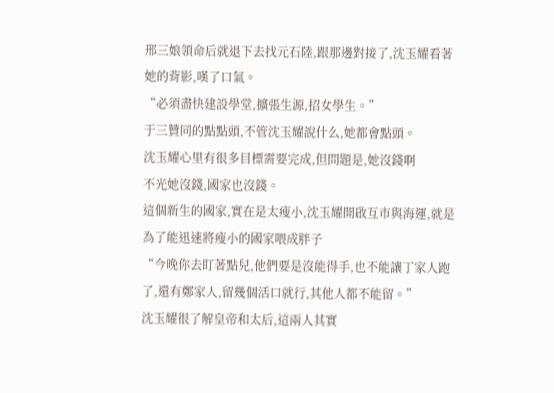邢三娘領命后就退下去找元石陸,跟那邊對接了,沈玉耀看著她的背影,嘆了口氣。
“必須盡快建設學堂,擴張生源,招女學生。”
于三贊同的點點頭,不管沈玉耀說什么,她都會點頭。
沈玉耀心里有很多目標需要完成,但問題是,她沒錢啊
不光她沒錢,國家也沒錢。
這個新生的國家,實在是太瘦小,沈玉耀開啟互市與海運,就是為了能迅速將瘦小的國家喂成胖子
“今晚你去盯著點兒,他們要是沒能得手,也不能讓丁家人跑了,還有鄭家人,留幾個活口就行,其他人都不能留。”
沈玉耀很了解皇帝和太后,這兩人其實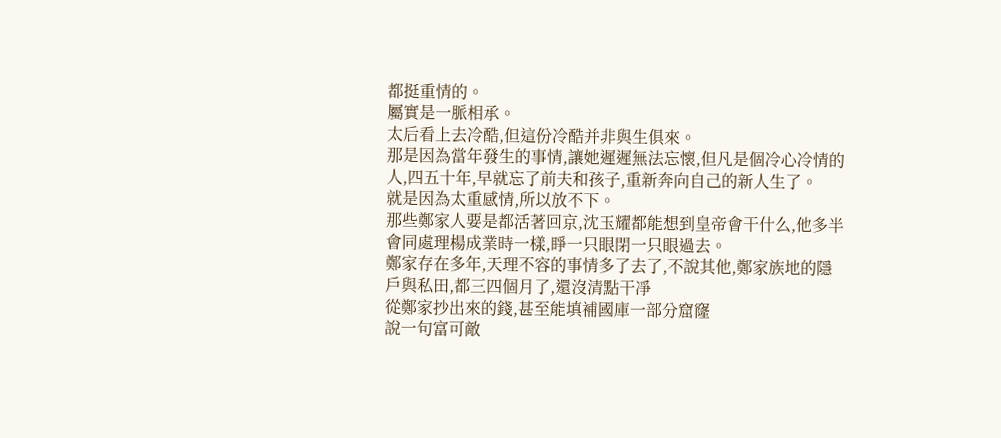都挺重情的。
屬實是一脈相承。
太后看上去冷酷,但這份冷酷并非與生俱來。
那是因為當年發生的事情,讓她遲遲無法忘懷,但凡是個冷心冷情的人,四五十年,早就忘了前夫和孩子,重新奔向自己的新人生了。
就是因為太重感情,所以放不下。
那些鄭家人要是都活著回京,沈玉耀都能想到皇帝會干什么,他多半會同處理楊成業時一樣,睜一只眼閉一只眼過去。
鄭家存在多年,天理不容的事情多了去了,不說其他,鄭家族地的隱戶與私田,都三四個月了,還沒清點干凈
從鄭家抄出來的錢,甚至能填補國庫一部分窟窿
說一句富可敵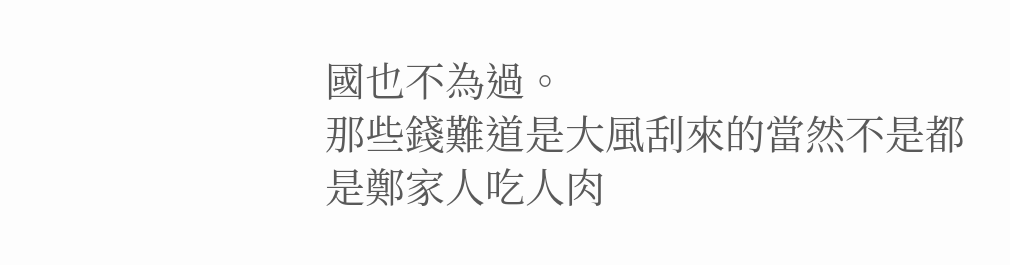國也不為過。
那些錢難道是大風刮來的當然不是都是鄭家人吃人肉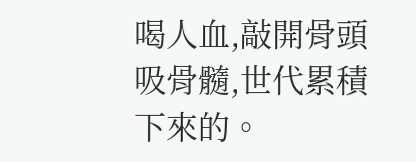喝人血,敲開骨頭吸骨髓,世代累積下來的。